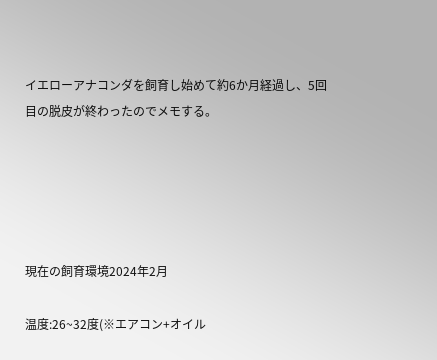イエローアナコンダを飼育し始めて約6か月経過し、5回目の脱皮が終わったのでメモする。





現在の飼育環境2024年2月

温度:26~32度(※エアコン+オイル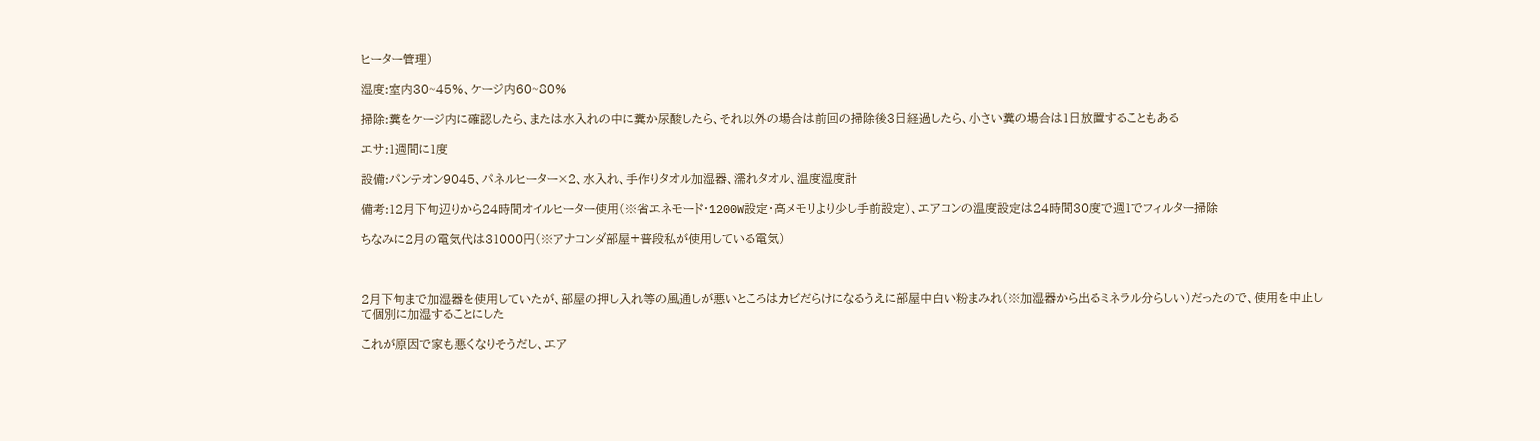ヒーター管理)

湿度:室内30~45%、ケージ内60~80%

掃除:糞をケージ内に確認したら、または水入れの中に糞か尿酸したら、それ以外の場合は前回の掃除後3日経過したら、小さい糞の場合は1日放置することもある

エサ:1週間に1度

設備:パンテオン9045、パネルヒーター×2、水入れ、手作りタオル加湿器、濡れタオル、温度湿度計

備考:12月下旬辺りから24時間オイルヒーター使用(※省エネモード・1200W設定・高メモリより少し手前設定)、エアコンの温度設定は24時間30度で週1でフィルター掃除

ちなみに2月の電気代は31000円(※アナコンダ部屋+普段私が使用している電気)



2月下旬まで加湿器を使用していたが、部屋の押し入れ等の風通しが悪いところはカビだらけになるうえに部屋中白い粉まみれ(※加湿器から出るミネラル分らしい)だったので、使用を中止して個別に加湿することにした

これが原因で家も悪くなりそうだし、エア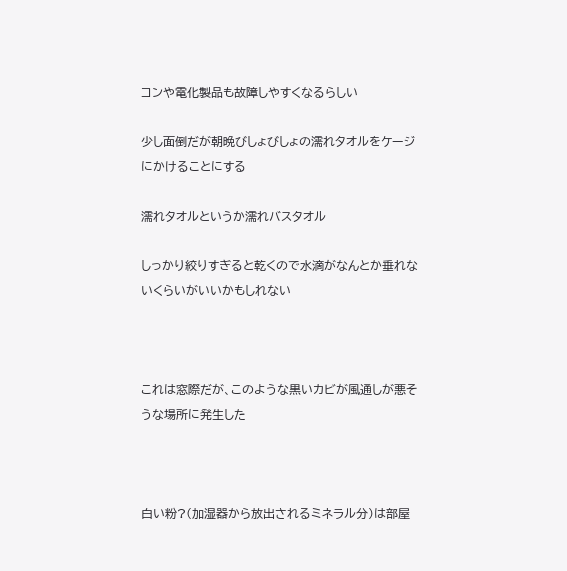コンや電化製品も故障しやすくなるらしい

少し面倒だが朝晩びしょびしょの濡れタオルをケージにかけることにする

濡れタオルというか濡れバスタオル

しっかり絞りすぎると乾くので水滴がなんとか垂れないくらいがいいかもしれない



これは窓際だが、このような黒いカビが風通しが悪そうな場所に発生した



白い粉?(加湿器から放出されるミネラル分)は部屋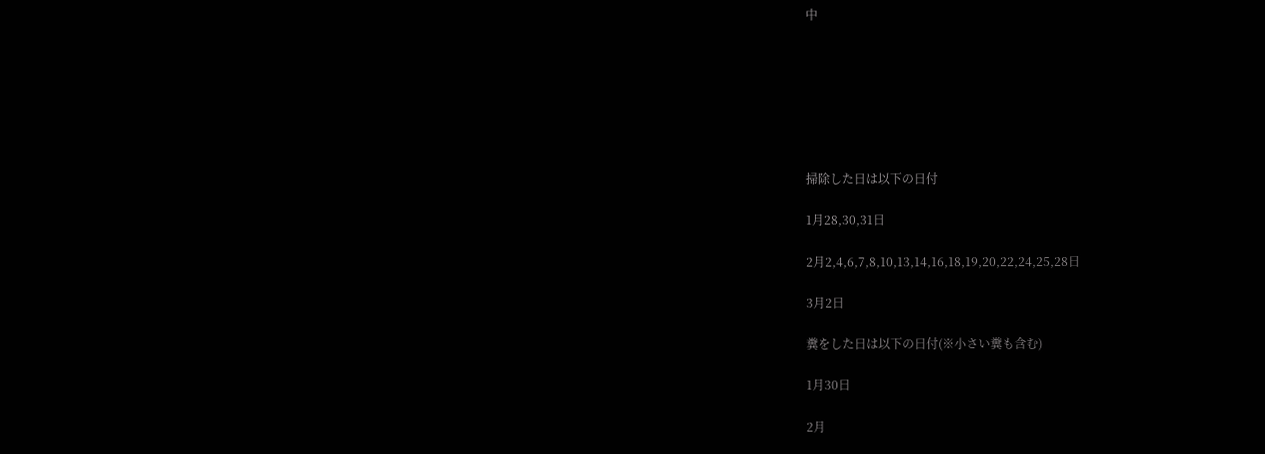中







掃除した日は以下の日付

1月28,30,31日

2月2,4,6,7,8,10,13,14,16,18,19,20,22,24,25,28日

3月2日

糞をした日は以下の日付(※小さい糞も含む)

1月30日

2月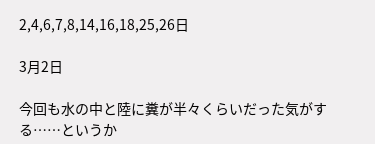2,4,6,7,8,14,16,18,25,26日

3月2日

今回も水の中と陸に糞が半々くらいだった気がする……というか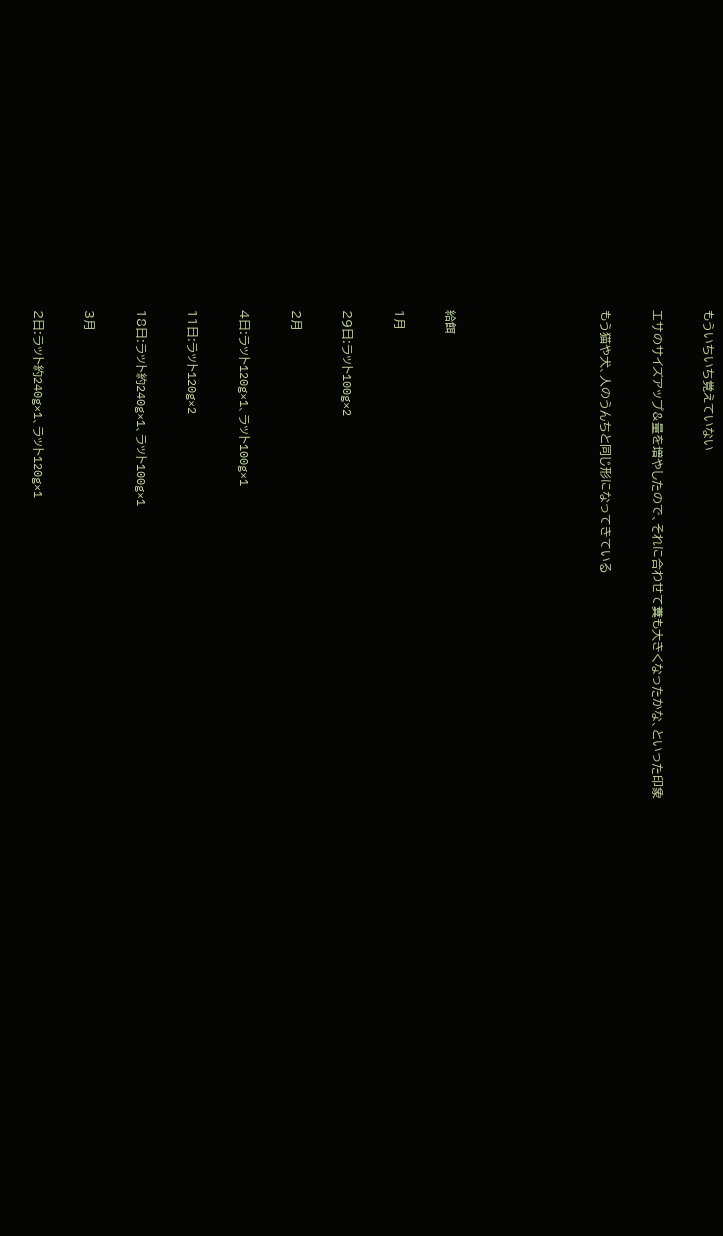もういちいち覚えていない

エサのサイズアップ&量を増やしたので、それに合わせて糞も大きくなったかな、といった印象

もう猫や犬、人のうんちと同じ形になってきている





給餌

1月

29日:ラット100g×2

2月

4日:ラット120g×1、ラット100g×1

11日:ラット120g×2

18日:ラット約240g×1、ラット100g×1

3月

2日:ラット約240g×1、ラット120g×1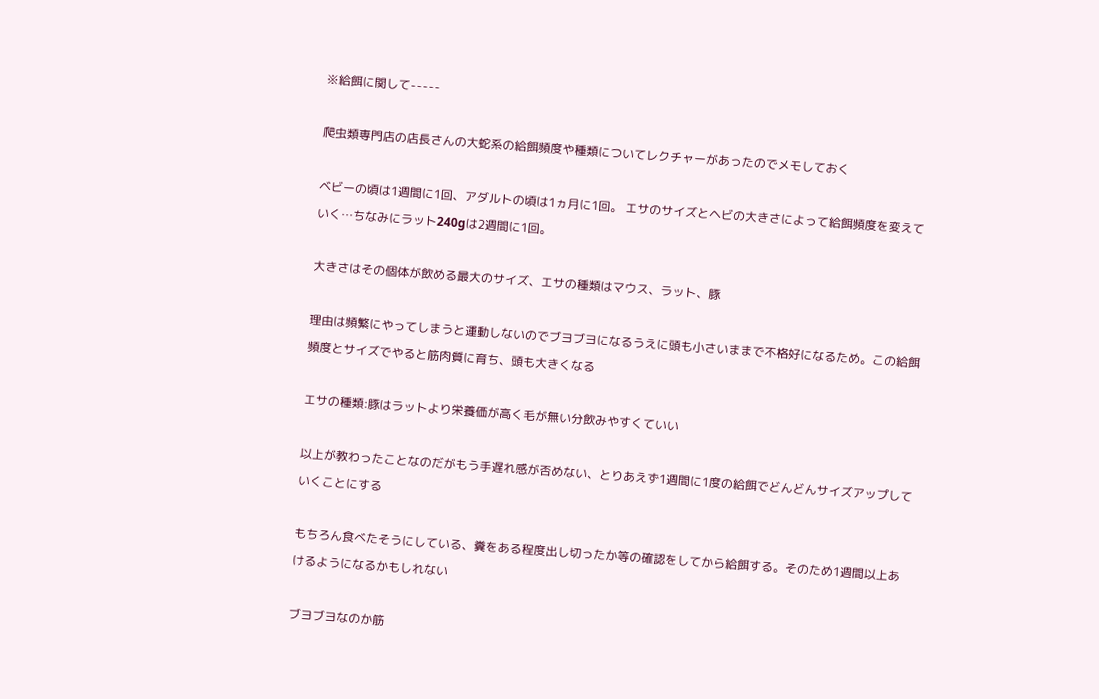※給餌に関して-----

爬虫類専門店の店長さんの大蛇系の給餌頻度や種類についてレクチャーがあったのでメモしておく

ベビーの頃は1週間に1回、アダルトの頃は1ヵ月に1回。 エサのサイズとヘビの大きさによって給餌頻度を変えていく…ちなみにラット240gは2週間に1回。

大きさはその個体が飲める最大のサイズ、エサの種類はマウス、ラット、豚

理由は頻繁にやってしまうと運動しないのでブヨブヨになるうえに頭も小さいままで不格好になるため。この給餌頻度とサイズでやると筋肉質に育ち、頭も大きくなる

エサの種類:豚はラットより栄養価が高く毛が無い分飲みやすくていい

以上が教わったことなのだがもう手遅れ感が否めない、とりあえず1週間に1度の給餌でどんどんサイズアップしていくことにする

もちろん食べたそうにしている、糞をある程度出し切ったか等の確認をしてから給餌する。そのため1週間以上あけるようになるかもしれない

ブヨブヨなのか筋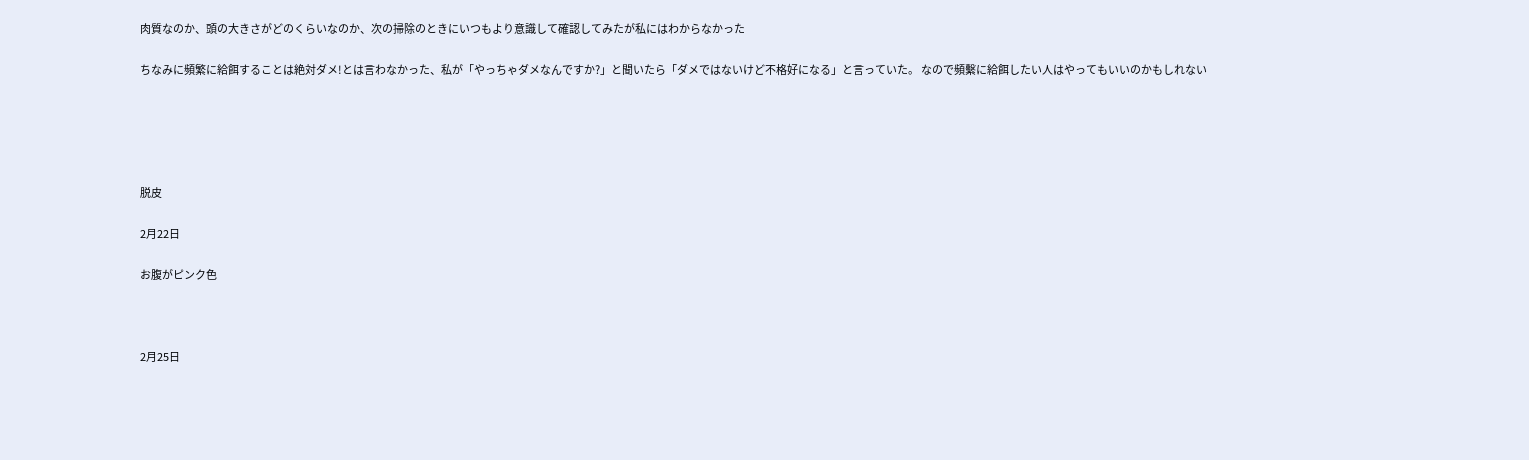肉質なのか、頭の大きさがどのくらいなのか、次の掃除のときにいつもより意識して確認してみたが私にはわからなかった

ちなみに頻繁に給餌することは絶対ダメ!とは言わなかった、私が「やっちゃダメなんですか?」と聞いたら「ダメではないけど不格好になる」と言っていた。 なので頻繫に給餌したい人はやってもいいのかもしれない





脱皮

2月22日

お腹がピンク色



2月25日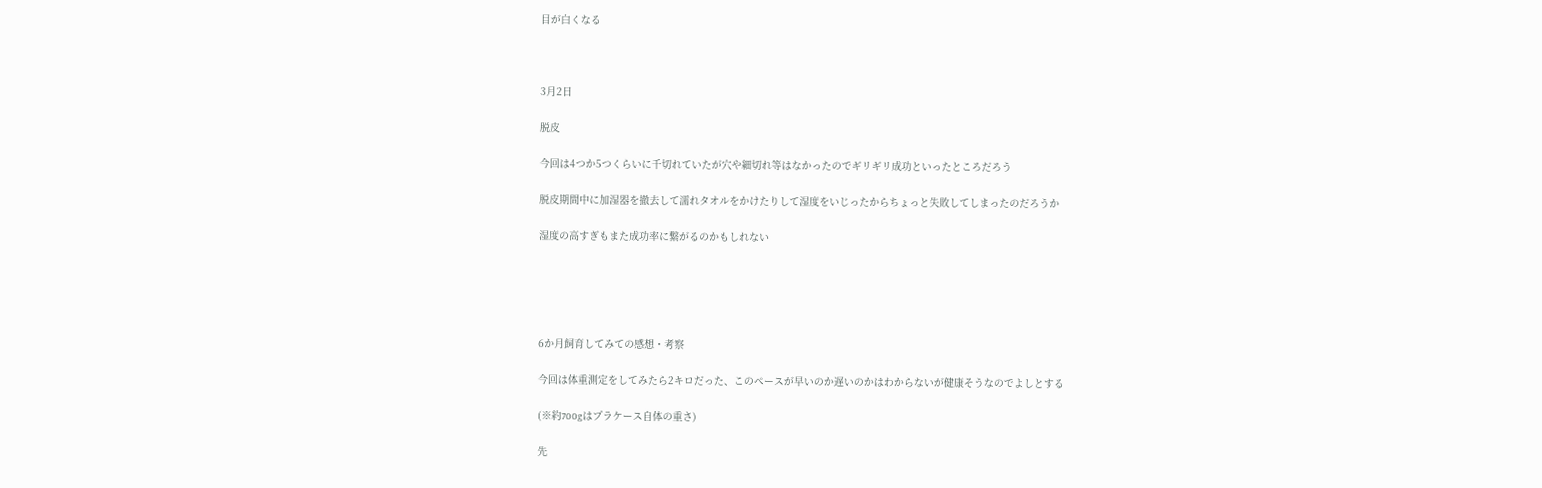目が白くなる



3月2日

脱皮

今回は4つか5つくらいに千切れていたが穴や細切れ等はなかったのでギリギリ成功といったところだろう

脱皮期間中に加湿器を撤去して濡れタオルをかけたりして湿度をいじったからちょっと失敗してしまったのだろうか

湿度の高すぎもまた成功率に繋がるのかもしれない





6か月飼育してみての感想・考察

今回は体重測定をしてみたら2キロだった、このペースが早いのか遅いのかはわからないが健康そうなのでよしとする

(※約700gはプラケース自体の重さ)

先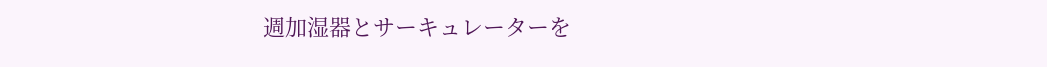週加湿器とサーキュレーターを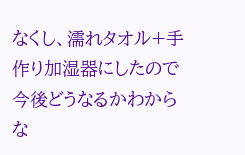なくし、濡れタオル+手作り加湿器にしたので今後どうなるかわからな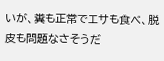いが、糞も正常でエサも食べ、脱皮も問題なさそうだ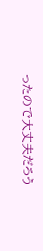ったので大丈夫だろう